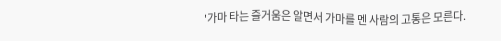'가마 타는 즐거움은 알면서 가마를 멘 사람의 고통은 모른다.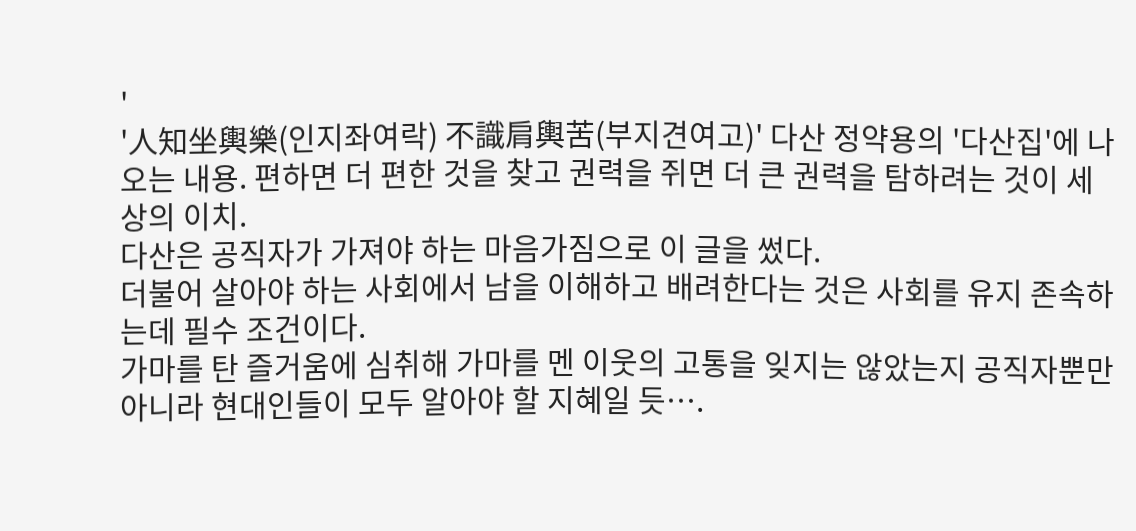'
'人知坐輿樂(인지좌여락) 不識肩輿苦(부지견여고)' 다산 정약용의 '다산집'에 나오는 내용. 편하면 더 편한 것을 찾고 권력을 쥐면 더 큰 권력을 탐하려는 것이 세상의 이치.
다산은 공직자가 가져야 하는 마음가짐으로 이 글을 썼다.
더불어 살아야 하는 사회에서 남을 이해하고 배려한다는 것은 사회를 유지 존속하는데 필수 조건이다.
가마를 탄 즐거움에 심취해 가마를 멘 이웃의 고통을 잊지는 않았는지 공직자뿐만 아니라 현대인들이 모두 알아야 할 지혜일 듯….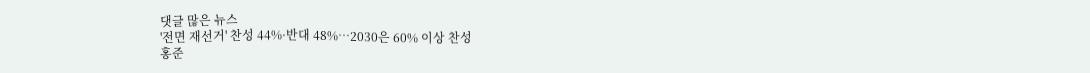댓글 많은 뉴스
'전면 재선거' 찬성 44%·반대 48%…2030은 60% 이상 찬성
홍준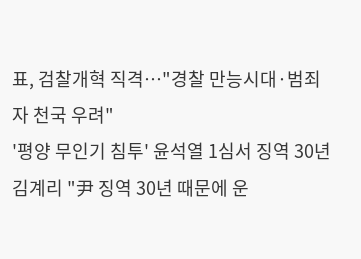표, 검찰개혁 직격…"경찰 만능시대·범죄자 천국 우려"
'평양 무인기 침투' 윤석열 1심서 징역 30년
김계리 "尹 징역 30년 때문에 운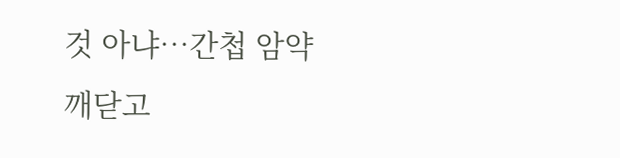것 아냐…간첩 암약 깨닫고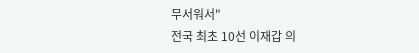무서워서"
전국 최초 10선 이재갑 의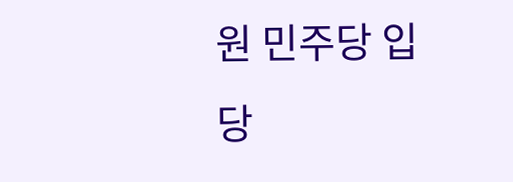원 민주당 입당